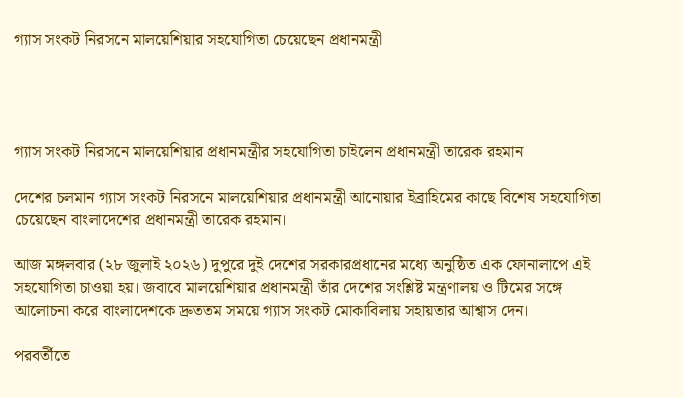গ্যাস সংকট নিরসনে মালয়েশিয়ার সহযোগিতা চেয়েছেন প্রধানমন্ত্রী




গ্যাস সংকট নিরসনে মালয়েশিয়ার প্রধানমন্ত্রীর সহযোগিতা চাইলেন প্রধানমন্ত্রী তারেক রহমান

দেশের চলমান গ্যাস সংকট নিরসনে মালয়েশিয়ার প্রধানমন্ত্রী আনোয়ার ইব্রাহিমের কাছে বিশেষ সহযোগিতা চেয়েছেন বাংলাদেশের প্রধানমন্ত্রী তারেক রহমান।

আজ মঙ্গলবার (২৮ জুলাই ২০২৬) দুপুরে দুই দেশের সরকারপ্রধানের মধ্যে অনুষ্ঠিত এক ফোনালাপে এই সহযোগিতা চাওয়া হয়। জবাবে মালয়েশিয়ার প্রধানমন্ত্রী তাঁর দেশের সংশ্লিষ্ট মন্ত্রণালয় ও টিমের সঙ্গে আলোচনা করে বাংলাদেশকে দ্রুততম সময়ে গ্যাস সংকট মোকাবিলায় সহায়তার আশ্বাস দেন।

পরবর্তীতে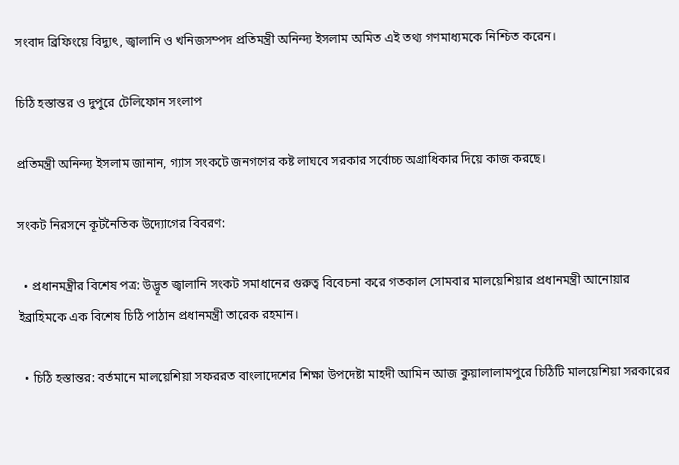সংবাদ ব্রিফিংয়ে বিদ্যুৎ, জ্বালানি ও খনিজসম্পদ প্রতিমন্ত্রী অনিন্দ্য ইসলাম অমিত এই তথ্য গণমাধ্যমকে নিশ্চিত করেন।

চিঠি হস্তান্তর ও দুপুরে টেলিফোন সংলাপ

প্রতিমন্ত্রী অনিন্দ্য ইসলাম জানান, গ্যাস সংকটে জনগণের কষ্ট লাঘবে সরকার সর্বোচ্চ অগ্রাধিকার দিয়ে কাজ করছে।

সংকট নিরসনে কূটনৈতিক উদ্যোগের বিবরণ:

  • প্রধানমন্ত্রীর বিশেষ পত্র: উদ্ভূত জ্বালানি সংকট সমাধানের গুরুত্ব বিবেচনা করে গতকাল সোমবার মালয়েশিয়ার প্রধানমন্ত্রী আনোয়ার ইব্রাহিমকে এক বিশেষ চিঠি পাঠান প্রধানমন্ত্রী তারেক রহমান।

  • চিঠি হস্তান্তর: বর্তমানে মালয়েশিয়া সফররত বাংলাদেশের শিক্ষা উপদেষ্টা মাহদী আমিন আজ কুয়ালালামপুরে চিঠিটি মালয়েশিয়া সরকারের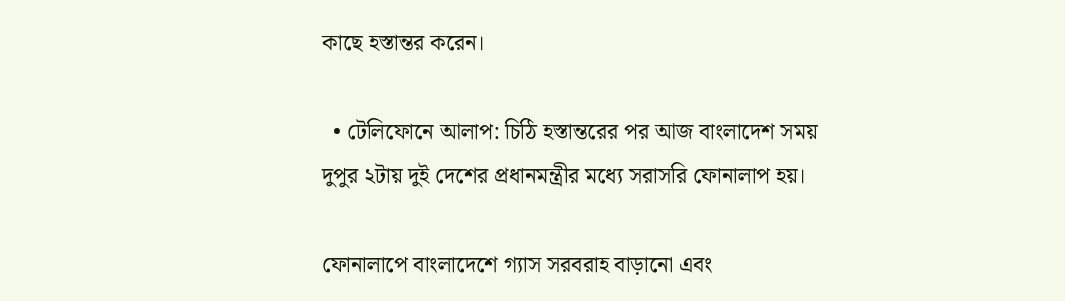কাছে হস্তান্তর করেন।

  • টেলিফোনে আলাপ: চিঠি হস্তান্তরের পর আজ বাংলাদেশ সময় দুপুর ২টায় দুই দেশের প্রধানমন্ত্রীর মধ্যে সরাসরি ফোনালাপ হয়।

ফোনালাপে বাংলাদেশে গ্যাস সরবরাহ বাড়ানো এবং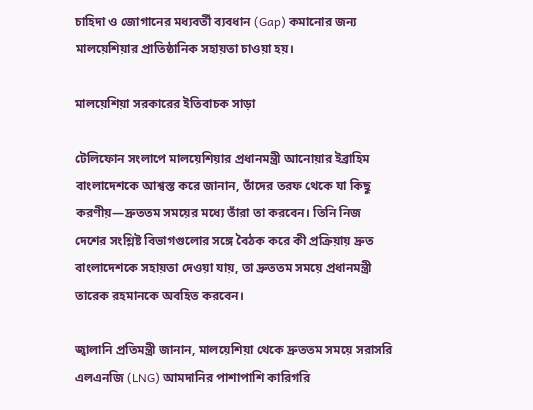চাহিদা ও জোগানের মধ্যবর্তী ব্যবধান (Gap) কমানোর জন্য মালয়েশিয়ার প্রাতিষ্ঠানিক সহায়তা চাওয়া হয়।

মালয়েশিয়া সরকারের ইতিবাচক সাড়া

টেলিফোন সংলাপে মালয়েশিয়ার প্রধানমন্ত্রী আনোয়ার ইব্রাহিম বাংলাদেশকে আশ্বস্ত করে জানান, তাঁদের তরফ থেকে যা কিছু করণীয়—দ্রুততম সময়ের মধ্যে তাঁরা তা করবেন। তিনি নিজ দেশের সংশ্লিষ্ট বিভাগগুলোর সঙ্গে বৈঠক করে কী প্রক্রিয়ায় দ্রুত বাংলাদেশকে সহায়তা দেওয়া যায়, তা দ্রুততম সময়ে প্রধানমন্ত্রী তারেক রহমানকে অবহিত করবেন।

জ্বালানি প্রতিমন্ত্রী জানান, মালয়েশিয়া থেকে দ্রুততম সময়ে সরাসরি এলএনজি (LNG) আমদানির পাশাপাশি কারিগরি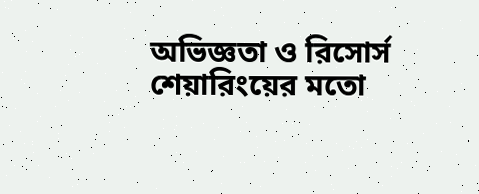অভিজ্ঞতা ও রিসোর্স শেয়ারিংয়ের মতো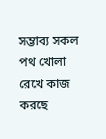সম্ভাব্য সকল পথ খোলা রেখে কাজ করছে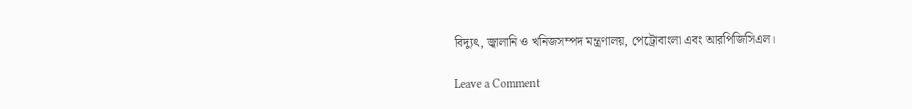বিদ্যুৎ, জ্বালানি ও খনিজসম্পদ মন্ত্রণালয়, পেট্রোবাংলা এবং আরপিজিসিএল।

Leave a Comment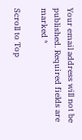Your email address will not be published. Required fields are marked *

Scroll to Top